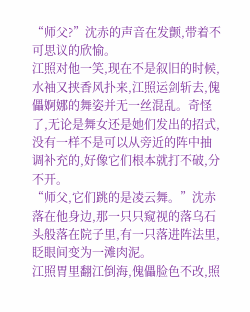“师父?”沈赤的声音在发颤,带着不可思议的欣愉。
江照对他一笑,现在不是叙旧的时候,水袖又挟香风扑来,江照运剑斩去,傀儡婀娜的舞姿并无一丝混乱。奇怪了,无论是舞女还是她们发出的招式,没有一样不是可以从旁近的阵中抽调补充的,好像它们根本就打不破,分不开。
“师父,它们跳的是凌云舞。”沈赤落在他身边,那一只只窥视的落乌石头般落在院子里,有一只落进阵法里,眨眼间变为一滩肉泥。
江照胃里翻江倒海,傀儡脸色不改,照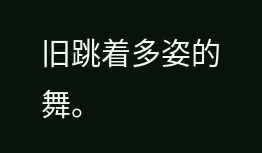旧跳着多姿的舞。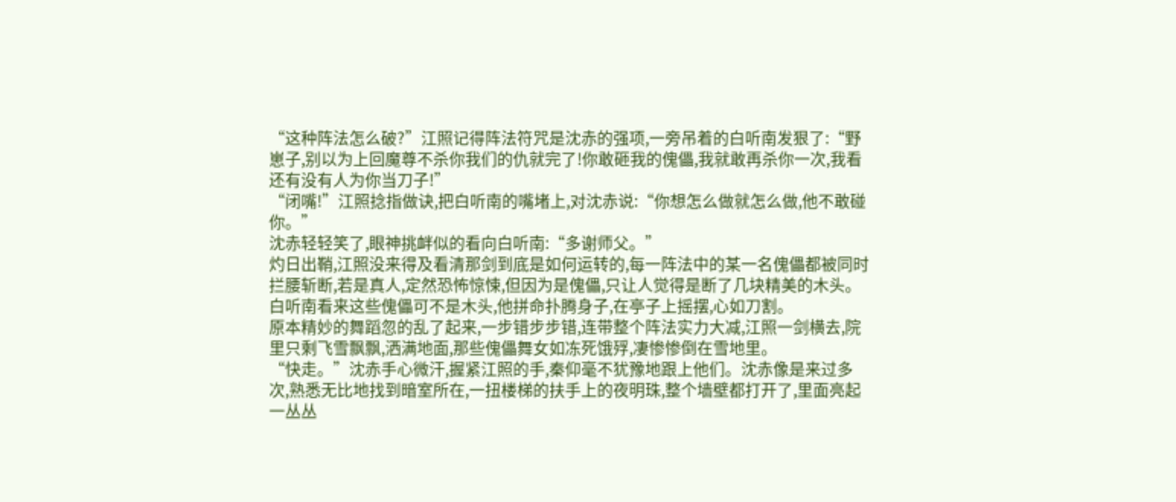“这种阵法怎么破?”江照记得阵法符咒是沈赤的强项,一旁吊着的白听南发狠了:“野崽子,别以为上回魔尊不杀你我们的仇就完了!你敢砸我的傀儡,我就敢再杀你一次,我看还有没有人为你当刀子!”
“闭嘴!”江照捻指做诀,把白听南的嘴堵上,对沈赤说:“你想怎么做就怎么做,他不敢碰你。”
沈赤轻轻笑了,眼神挑衅似的看向白听南:“多谢师父。”
灼日出鞘,江照没来得及看清那剑到底是如何运转的,每一阵法中的某一名傀儡都被同时拦腰斩断,若是真人,定然恐怖惊悚,但因为是傀儡,只让人觉得是断了几块精美的木头。
白听南看来这些傀儡可不是木头,他拼命扑腾身子,在亭子上摇摆,心如刀割。
原本精妙的舞蹈忽的乱了起来,一步错步步错,连带整个阵法实力大减,江照一剑横去,院里只剩飞雪飘飘,洒满地面,那些傀儡舞女如冻死饿殍,凄惨惨倒在雪地里。
“快走。”沈赤手心微汗,握紧江照的手,秦仰毫不犹豫地跟上他们。沈赤像是来过多次,熟悉无比地找到暗室所在,一扭楼梯的扶手上的夜明珠,整个墙壁都打开了,里面亮起一丛丛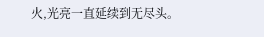火,光亮一直延续到无尽头。